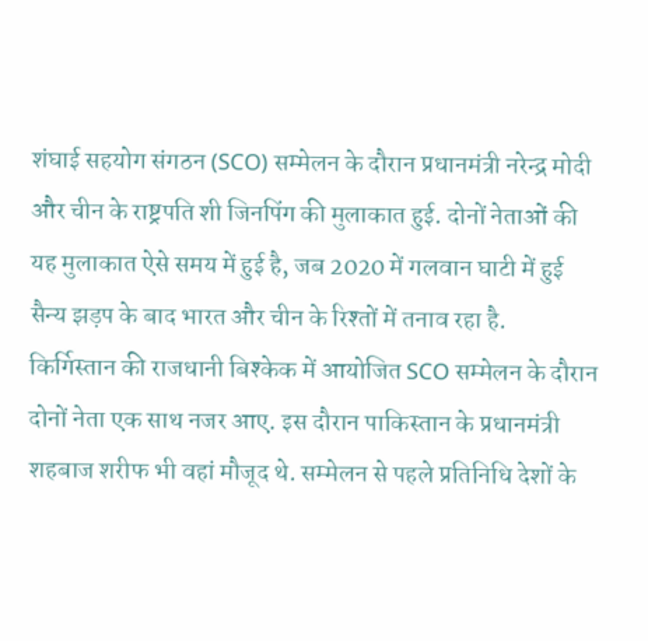शंघाई सहयोग संगठन (SCO) सम्मेलन के दौरान प्रधानमंत्री नरेन्द्र मोदी और चीन के राष्ट्रपति शी जिनपिंग की मुलाकात हुई. दोनों नेताओं की यह मुलाकात ऐसे समय में हुई है, जब 2020 में गलवान घाटी में हुई सैन्य झड़प के बाद भारत और चीन के रिश्तों में तनाव रहा है.
किर्गिस्तान की राजधानी बिश्केक में आयोजित SCO सम्मेलन के दौरान दोनों नेता एक साथ नजर आए. इस दौरान पाकिस्तान के प्रधानमंत्री शहबाज शरीफ भी वहां मौजूद थे. सम्मेलन से पहले प्रतिनिधि देशों के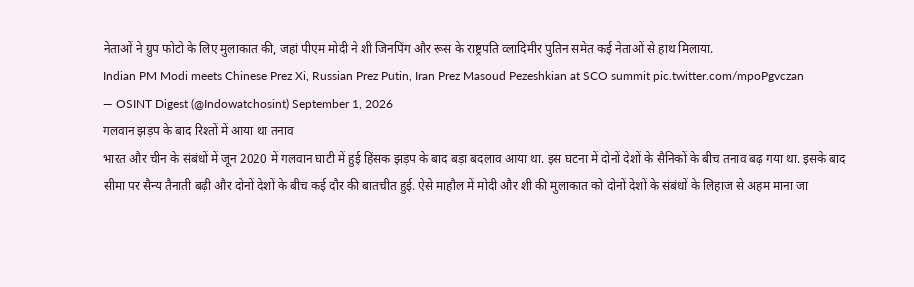नेताओं ने ग्रुप फोटो के लिए मुलाकात की, जहां पीएम मोदी ने शी जिनपिंग और रूस के राष्ट्रपति व्लादिमीर पुतिन समेत कई नेताओं से हाथ मिलाया.
Indian PM Modi meets Chinese Prez Xi, Russian Prez Putin, Iran Prez Masoud Pezeshkian at SCO summit pic.twitter.com/mpoPgvczan
— OSINT Digest (@Indowatchosint) September 1, 2026
गलवान झड़प के बाद रिश्तों में आया था तनाव
भारत और चीन के संबंधों में जून 2020 में गलवान घाटी में हुई हिंसक झड़प के बाद बड़ा बदलाव आया था. इस घटना में दोनों देशों के सैनिकों के बीच तनाव बढ़ गया था. इसके बाद सीमा पर सैन्य तैनाती बढ़ी और दोनों देशों के बीच कई दौर की बातचीत हुई. ऐसे माहौल में मोदी और शी की मुलाकात को दोनों देशों के संबंधों के लिहाज से अहम माना जा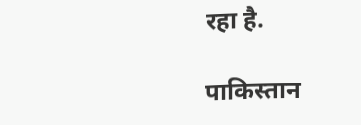रहा है.

पाकिस्तान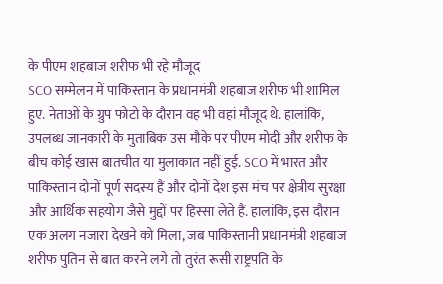के पीएम शहबाज शरीफ भी रहे मौजूद
SCO सम्मेलन में पाकिस्तान के प्रधानमंत्री शहबाज शरीफ भी शामिल हुए. नेताओं के ग्रुप फोटो के दौरान वह भी वहां मौजूद थे. हालांकि, उपलब्ध जानकारी के मुताबिक उस मौके पर पीएम मोदी और शरीफ के बीच कोई खास बातचीत या मुलाकात नहीं हुई. SCO में भारत और पाकिस्तान दोनों पूर्ण सदस्य हैं और दोनों देश इस मंच पर क्षेत्रीय सुरक्षा और आर्थिक सहयोग जैसे मुद्दों पर हिस्सा लेते हैं. हालांकि, इस दौरान एक अलग नजारा देखने को मिला, जब पाकिस्तानी प्रधानमंत्री शहबाज शरीफ पुतिन से बात करने लगे तो तुरंत रूसी राष्ट्रपति के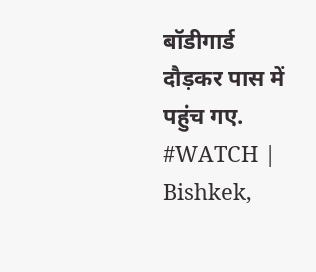बॉडीगार्ड दौड़कर पास में पहुंच गए.
#WATCH | Bishkek,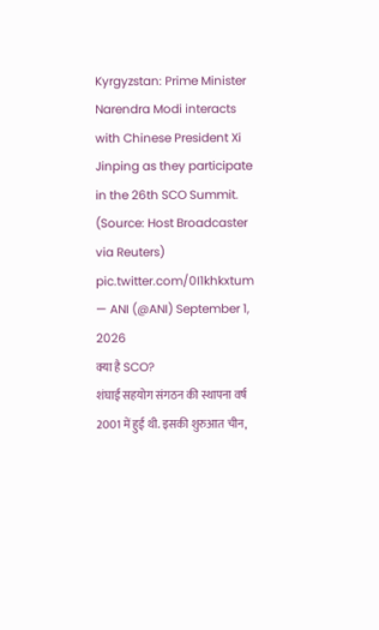Kyrgyzstan: Prime Minister Narendra Modi interacts with Chinese President Xi Jinping as they participate in the 26th SCO Summit.
(Source: Host Broadcaster via Reuters) pic.twitter.com/0I1khkxtum
— ANI (@ANI) September 1, 2026
क्या है SCO?
शंघाई सहयोग संगठन की स्थापना वर्ष 2001 में हुई थी. इसकी शुरुआत चीन,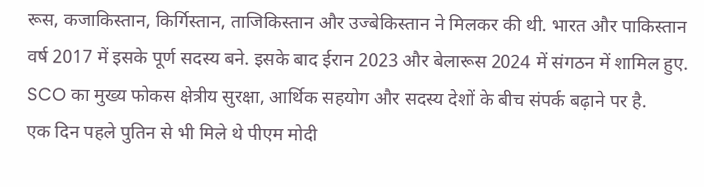रूस, कजाकिस्तान, किर्गिस्तान, ताजिकिस्तान और उज्बेकिस्तान ने मिलकर की थी. भारत और पाकिस्तान वर्ष 2017 में इसके पूर्ण सदस्य बने. इसके बाद ईरान 2023 और बेलारूस 2024 में संगठन में शामिल हुए. SCO का मुख्य फोकस क्षेत्रीय सुरक्षा, आर्थिक सहयोग और सदस्य देशों के बीच संपर्क बढ़ाने पर है.
एक दिन पहले पुतिन से भी मिले थे पीएम मोदी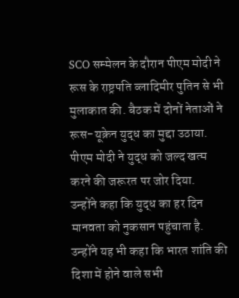SCO सम्मेलन के दौरान पीएम मोदी ने रूस के राष्ट्रपति व्लादिमीर पुतिन से भी मुलाकात की. बैठक में दोनों नेताओं ने रूस-यूक्रेन युद्ध का मुद्दा उठाया. पीएम मोदी ने युद्ध को जल्द खत्म करने की जरूरत पर जोर दिया.
उन्होंने कहा कि युद्ध का हर दिन मानवता को नुकसान पहुंचाता है. उन्होंने यह भी कहा कि भारत शांति की दिशा में होने वाले सभी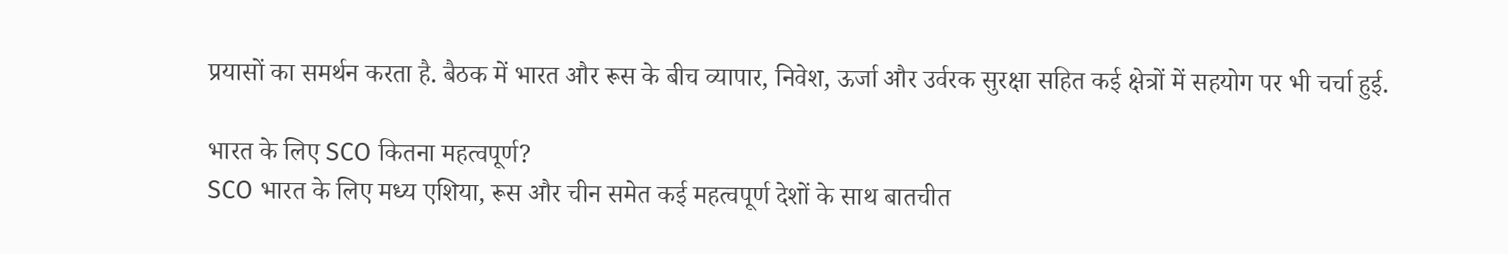प्रयासों का समर्थन करता है. बैठक में भारत और रूस के बीच व्यापार, निवेश, ऊर्जा और उर्वरक सुरक्षा सहित कई क्षेत्रों में सहयोग पर भी चर्चा हुई.

भारत के लिए SCO कितना महत्वपूर्ण?
SCO भारत के लिए मध्य एशिया, रूस और चीन समेत कई महत्वपूर्ण देशों के साथ बातचीत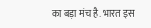का बड़ा मंच है. भारत इस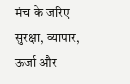मंच के जरिए सुरक्षा, व्यापार, ऊर्जा और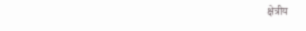क्षेत्रीय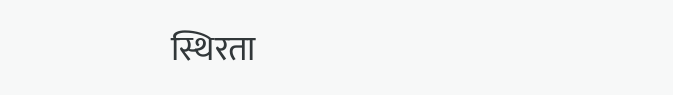स्थिरता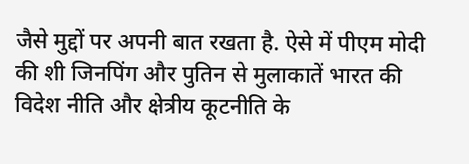जैसे मुद्दों पर अपनी बात रखता है. ऐसे में पीएम मोदी की शी जिनपिंग और पुतिन से मुलाकातें भारत की विदेश नीति और क्षेत्रीय कूटनीति के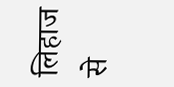लिहाज से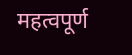महत्वपूर्ण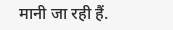मानी जा रही हैं.